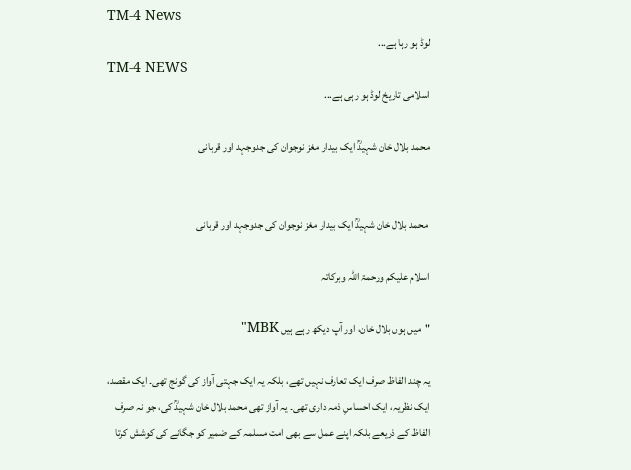TM-4 News
لوڈ ہو رہا ہے...
TM-4 NEWS
اسلامی تاریخ لوڈ ہو رہی ہے...

محمد بلال خان شہیدؒ ایک بیدار مغز نوجوان کی جدوجہد اور قربانی


 محمد بلال خان شہیدؒ ایک بیدار مغز نوجوان کی جدوجہد اور قربانی

اسلام علیکم ورحمۃ اللہ وبرکاتہ

"میں ہوں بلال خان، اور آپ دیکھ رہے ہیں MBK"

یہ چند الفاظ صرف ایک تعارف نہیں تھے، بلکہ یہ ایک جہتی آواز کی گونج تھی۔ ایک مقصد، ایک نظریہ، ایک احساسِ ذمہ داری تھی۔ یہ آواز تھی محمد بلال خان شہیدؒ کی، جو نہ صرف الفاظ کے ذریعے بلکہ اپنے عمل سے بھی امت مسلمہ کے ضمیر کو جگانے کی کوشش کرتا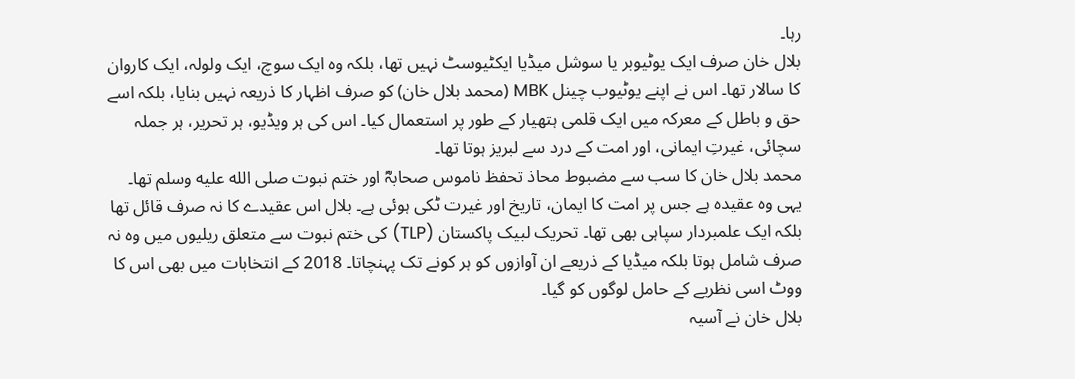رہا۔
بلال خان صرف ایک یوٹیوبر یا سوشل میڈیا ایکٹیوسٹ نہیں تھا، بلکہ وہ ایک سوچ، ایک ولولہ، ایک کاروان کا سالار تھا۔ اس نے اپنے یوٹیوب چینل MBK (محمد بلال خان) کو صرف اظہار کا ذریعہ نہیں بنایا، بلکہ اسے حق و باطل کے معرکہ میں ایک قلمی ہتھیار کے طور پر استعمال کیا۔ اس کی ہر ویڈیو، ہر تحریر، ہر جملہ سچائی، غیرتِ ایمانی، اور امت کے درد سے لبریز ہوتا تھا۔
محمد بلال خان کا سب سے مضبوط محاذ تحفظ ناموس صحابہؓ اور ختم نبوت صلى الله عليه وسلم تھا۔ یہی وہ عقیدہ ہے جس پر امت کا ایمان، تاریخ اور غیرت ٹکی ہوئی ہے۔ بلال اس عقیدے کا نہ صرف قائل تھا بلکہ ایک علمبردار سپاہی بھی تھا۔ تحریک لبیک پاکستان (TLP) کی ختم نبوت سے متعلق ریلیوں میں وہ نہ صرف شامل ہوتا بلکہ میڈیا کے ذریعے ان آوازوں کو ہر کونے تک پہنچاتا۔ 2018 کے انتخابات میں بھی اس کا ووٹ اسی نظریے کے حامل لوگوں کو گیا۔
بلال خان نے آسیہ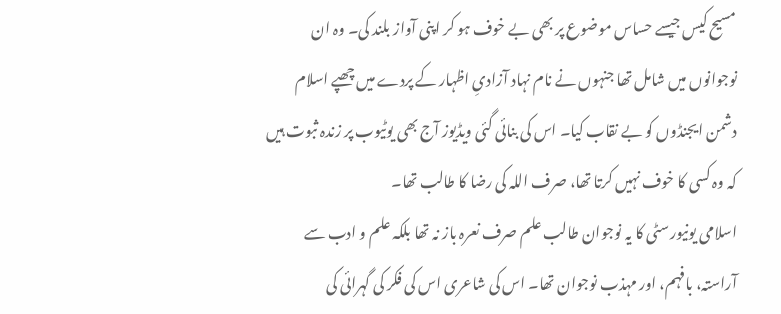مسیح کیس جیسے حساس موضوع پر بھی بے خوف ہو کر اپنی آواز بلند کی۔ وہ ان نوجوانوں میں شامل تھا جنہوں نے نام نہاد آزادیِ اظہار کے پردے میں چھپے اسلام دشمن ایجنڈوں کو بے نقاب کیا۔ اس کی بنائی گئی ویڈیوز آج بھی یوٹیوب پر زندہ ثبوت ہیں کہ وہ کسی کا خوف نہیں کرتا تھا، صرف اللہ کی رضا کا طالب تھا۔
اسلامی یونیورسٹی کا یہ نوجوان طالب علم صرف نعرہ باز نہ تھا بلکہ علم و ادب سے آراستہ، بافہم، اور مہذب نوجوان تھا۔ اس کی شاعری اس کی فکر کی گہرائی کی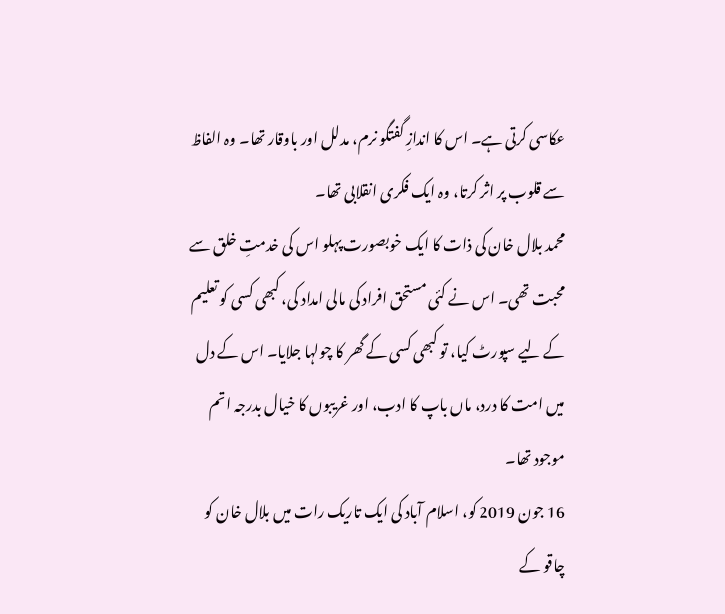عکاسی کرتی ہے۔ اس کا اندازِ گفتگو نرم، مدلل اور باوقار تھا۔ وہ الفاظ سے قلوب پر اثر کرتا، وہ ایک فکری انقلابی تھا۔
محمد بلال خان کی ذات کا ایک خوبصورت پہلو اس کی خدمتِ خلق سے محبت تھی۔ اس نے کئی مستحق افراد کی مالی امداد کی، کبھی کسی کو تعلیم کے لیے سپورٹ کیا، تو کبھی کسی کے گھر کا چولہا جلایا۔ اس کے دل میں امت کا درد، ماں باپ کا ادب، اور غریبوں کا خیال بدرجہ اتم موجود تھا۔
16 جون 2019 کو، اسلام آباد کی ایک تاریک رات میں بلال خان کو چاقو کے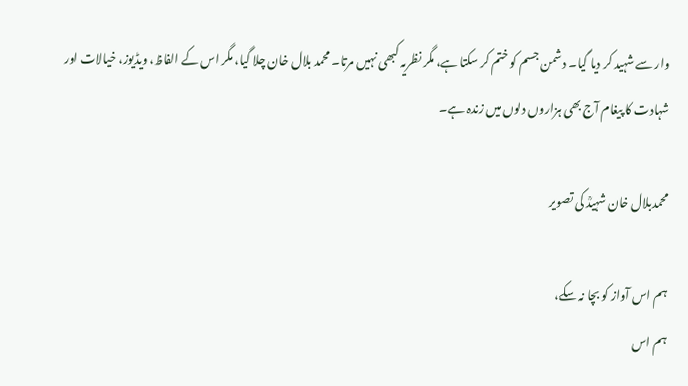وار سے شہید کر دیا گیا۔ دشمن جسم کو ختم کر سکتا ہے، مگر نظریہ کبھی نہیں مرتا۔ محمد بلال خان چلا گیا، مگر اس کے الفاظ، ویڈیوز، خیالات اور شہادت کا پیغام آج بھی ہزاروں دلوں میں زندہ ہے۔

محمدبلال خان شہیدؒ کی تصویر

ہم اس آواز کو بچا نہ سکے،
ہم اس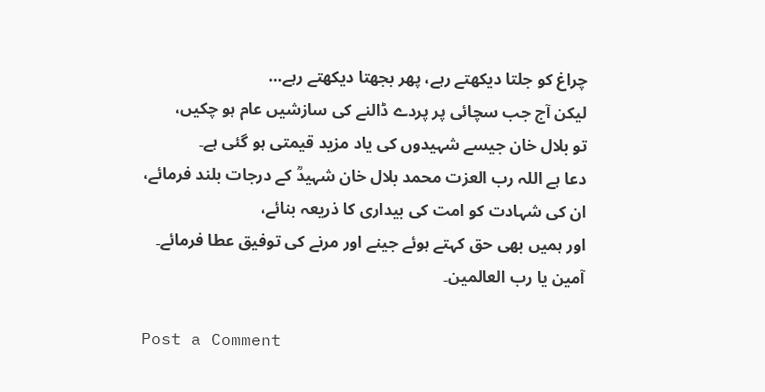چراغ کو جلتا دیکھتے رہے، پھر بجھتا دیکھتے رہے…
لیکن آج جب سچائی پر پردے ڈالنے کی سازشیں عام ہو چکیں،
تو بلال خان جیسے شہیدوں کی یاد مزید قیمتی ہو گئی ہے۔
دعا ہے اللہ رب العزت محمد بلال خان شہیدؒ کے درجات بلند فرمائے،
ان کی شہادت کو امت کی بیداری کا ذریعہ بنائے،
اور ہمیں بھی حق کہتے ہوئے جینے اور مرنے کی توفیق عطا فرمائے۔
آمین یا رب العالمین۔

Post a Comment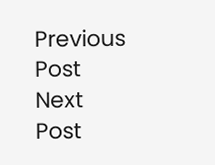Previous Post Next Post